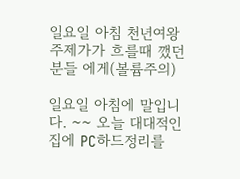일요일 아침 천년여왕 주제가가 흐를때 깼던 분들 에게(볼륨주의)

일요일 아침에 말입니다. ~~ 오늘 대대적인 집에 PC하드정리를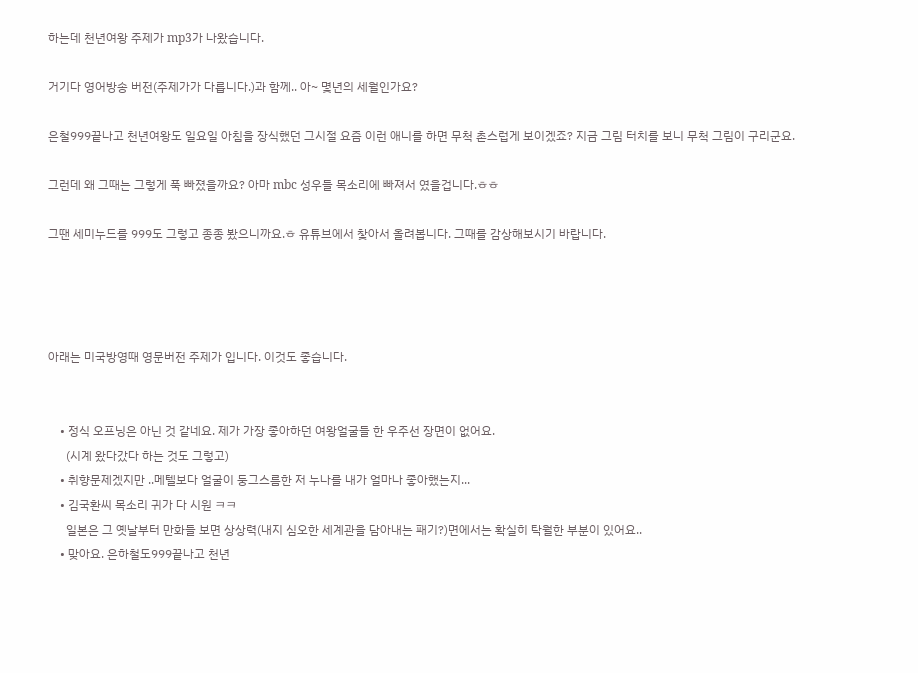하는데 천년여왕 주제가 mp3가 나왔습니다.

거기다 영어방송 버전(주제가가 다릅니다.)과 함께.. 아~ 몇년의 세월인가요?

은철999끝나고 천년여왕도 일요일 아침을 장식했던 그시절 요즘 이런 애니를 하면 무척 촌스럽게 보이겠죠? 지금 그림 터치를 보니 무척 그림이 구리군요.

그런데 왜 그때는 그렇게 푹 빠졌을까요? 아마 mbc 성우들 목소리에 빠져서 였을겁니다.ㅎㅎ

그땐 세미누드를 999도 그렇고 종종 봤으니까요.ㅎ 유튜브에서 찿아서 올려봅니다. 그때를 감상해보시기 바랍니다.




아래는 미국방영때 영문버전 주제가 입니다. 이것도 좋습니다.


    • 정식 오프닝은 아닌 것 같네요. 제가 가장 좋아하던 여왕얼굴들 한 우주선 장면이 없어요.
      (시계 왔다갔다 하는 것도 그렇고)
    • 취향문제겠지만 ..메텔보다 얼굴이 둥그스름한 저 누나를 내가 얼마나 좋아했는지...
    • 김국환씨 목소리 귀가 다 시원 ㅋㅋ
      일본은 그 옛날부터 만화들 보면 상상력(내지 심오한 세계관을 담아내는 패기?)면에서는 확실히 탁월한 부분이 있어요..
    • 맞아요. 은하철도999끝나고 천년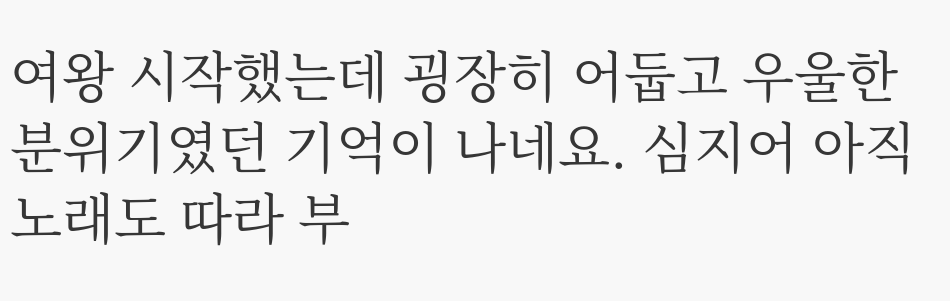여왕 시작했는데 굉장히 어둡고 우울한 분위기였던 기억이 나네요. 심지어 아직 노래도 따라 부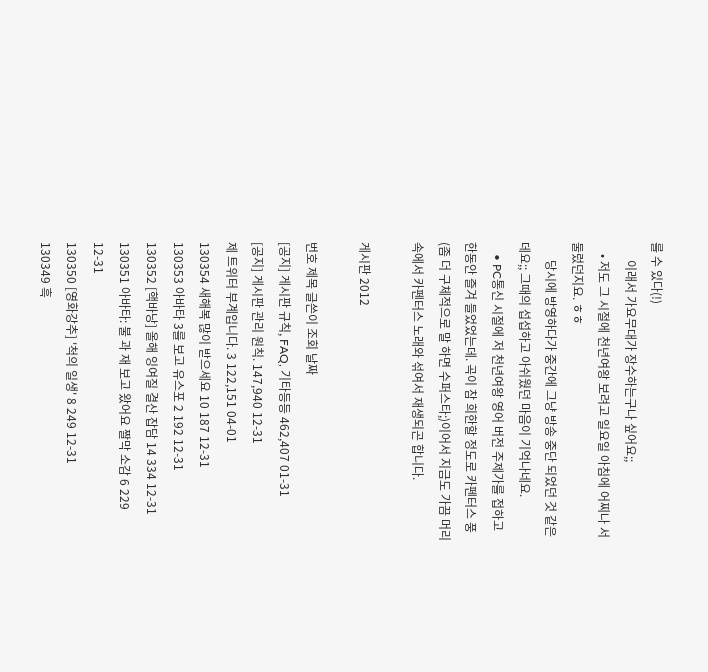를 수 있다(!)
      이래서 가요무대가 장수하는구나 싶어요;;
    • 저도 그 시절에 천년여왕 보려고 일요일 아침에 어찌나 서둘렀던지요. ㅎㅎ
      당시에 방영하다가 중간에 그냥 방송 중단 되었던 것 같은데요;; 그때의 섭섭하고 아쉬웠던 마음이 기억나네요.
    • PC통신 시절에 저 천년여왕 영어 버전 주제가를 접하고 한동안 즐겨 들었었는데. 곡이 참 희한할 정도로 카펜터스 풍(좀 더 구체적으로 말 하면 수퍼스타;)이어서 지금도 가끔 머리 속에서 카펜터스 노래와 섞여서 재생되곤 합니다.

게시판 2012

번호 제목 글쓴이 조회 날짜
[공지] 게시판 규칙, FAQ, 기타등등 462,407 01-31
[공지] 게시판 관리 원칙. 147,940 12-31
제 트위터 부계입니다. 3 122,151 04-01
130354 새해복 많이 받으세요 10 187 12-31
130353 아바타 3를 보고 유스포 2 192 12-31
130352 [핵바낭] 올해 잉여질 결산 잡담 14 334 12-31
130351 아바타: 불 과 재 보고 왔어요 짤막 소감 6 229 12-31
130350 [영화강추] '척의 일생' 8 249 12-31
130349 흑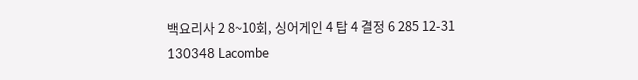백요리사 2 8~10회, 싱어게인 4 탑 4 결정 6 285 12-31
130348 Lacombe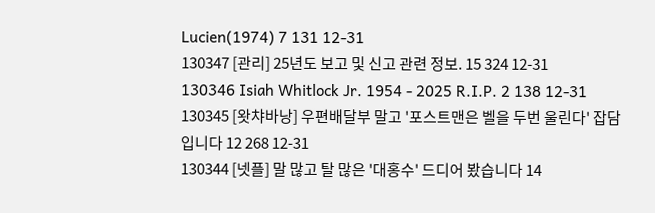Lucien(1974) 7 131 12-31
130347 [관리] 25년도 보고 및 신고 관련 정보. 15 324 12-31
130346 Isiah Whitlock Jr. 1954 - 2025 R.I.P. 2 138 12-31
130345 [왓챠바낭] 우편배달부 말고 '포스트맨은 벨을 두번 울린다' 잡담입니다 12 268 12-31
130344 [넷플] 말 많고 탈 많은 '대홍수' 드디어 봤습니다 14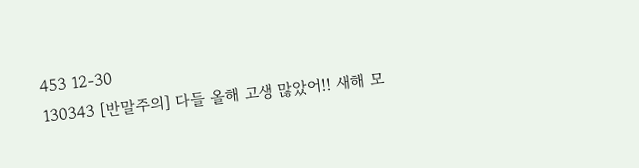453 12-30
130343 [반말주의] 다들 올해 고생 많았어!! 새해 모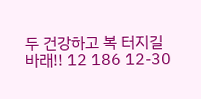두 건강하고 복 터지길 바래!! 12 186 12-30